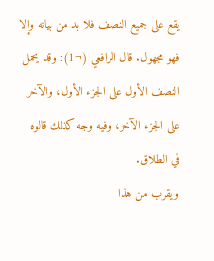يقع على جميع النصف فلا بد من بيانه وإلا فهو مجهول. قال الرافعي (¬1): وقد يحمل النصف الأول على الجزء الأول، والآخر على الجزء الآخر، وفيه وجه كذلك قالوه في الطلاق.
ويقرب من هذا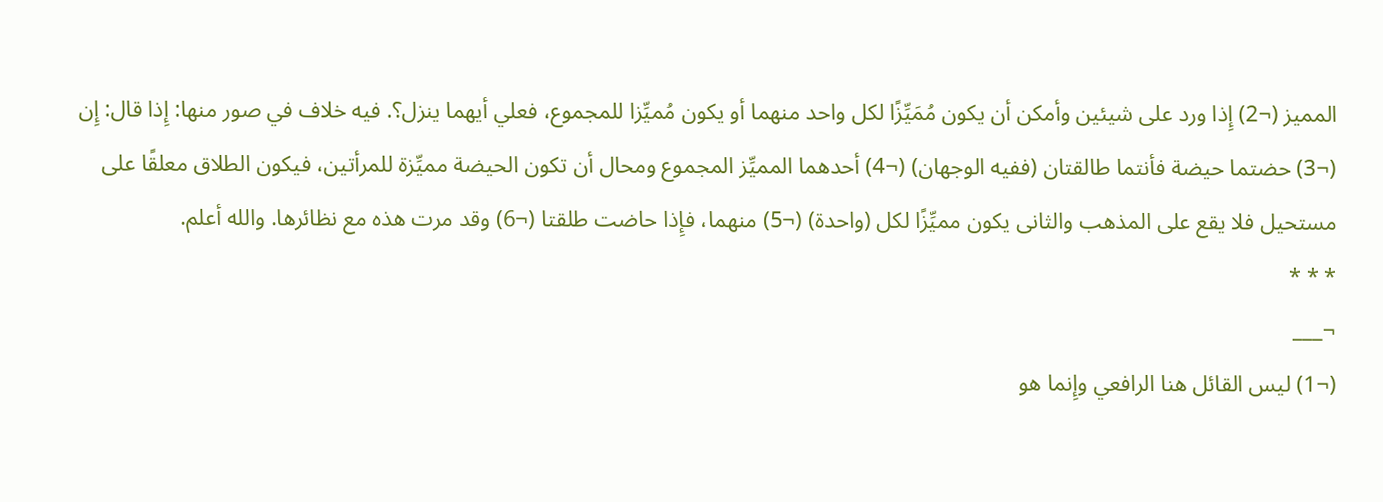المميز (¬2) إِذا ورد على شيئين وأمكن أن يكون مُمَيِّزًا لكل واحد منهما أو يكون مُميِّزا للمجموع، فعلي أيهما ينزل؟. فيه خلاف في صور منها: إِذا قال: إِن (¬3) حضتما حيضة فأنتما طالقتان (ففيه الوجهان) (¬4) أحدهما المميِّز المجموع ومحال أن تكون الحيضة مميِّزة للمرأتين، فيكون الطلاق معلقًا على مستحيل فلا يقع على المذهب والثانى يكون مميِّزًا لكل (واحدة) (¬5) منهما، فإِذا حاضت طلقتا (¬6) وقد مرت هذه مع نظائرها. والله أعلم.
* * *
¬___
(¬1) ليس القائل هنا الرافعي وإِنما هو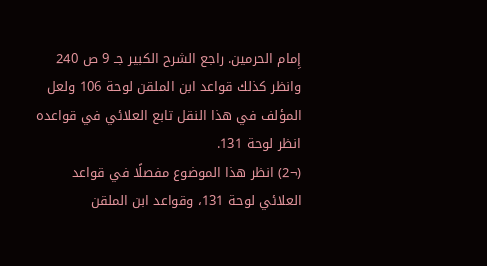إِمام الحرمين. راجع الشرح الكبير جـ 9 ص 240 وانظر كذلك قواعد ابن الملقن لوحة 106 ولعل المؤلف في هذا النقل تابع العلائي في قواعده انظر لوحة 131.
(¬2) انظر هذا الموضوع مفصلًا في قواعد العلائي لوحة 131، وقواعد ابن الملقن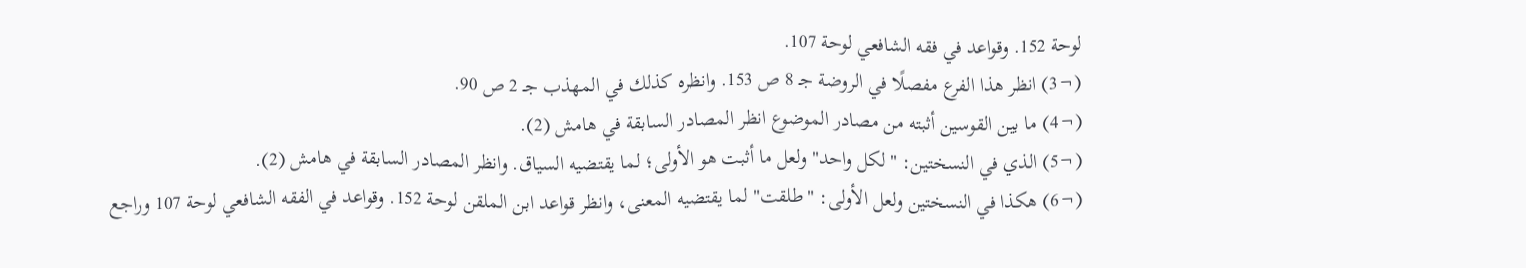لوحة 152. وقواعد في فقه الشافعي لوحة 107.
(¬3) انظر هذا الفرع مفصلًا في الروضة جـ 8 ص 153. وانظره كذلك في المهذب جـ 2 ص 90.
(¬4) ما بين القوسين أثبته من مصادر الموضوع انظر المصادر السابقة في هامش (2).
(¬5) الذي في النسختين: "لكل واحد" ولعل ما أثبت هو الأولى؛ لما يقتضيه السياق. وانظر المصادر السابقة في هامش (2).
(¬6) هكذا في النسختين ولعل الأولى: "طلقت" لما يقتضيه المعنى، وانظر قواعد ابن الملقن لوحة 152. وقواعد في الفقه الشافعي لوحة 107 وراجع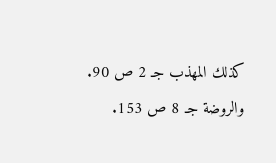كذلك المهذب جـ 2 ص 90. والروضة جـ 8 ص 153.